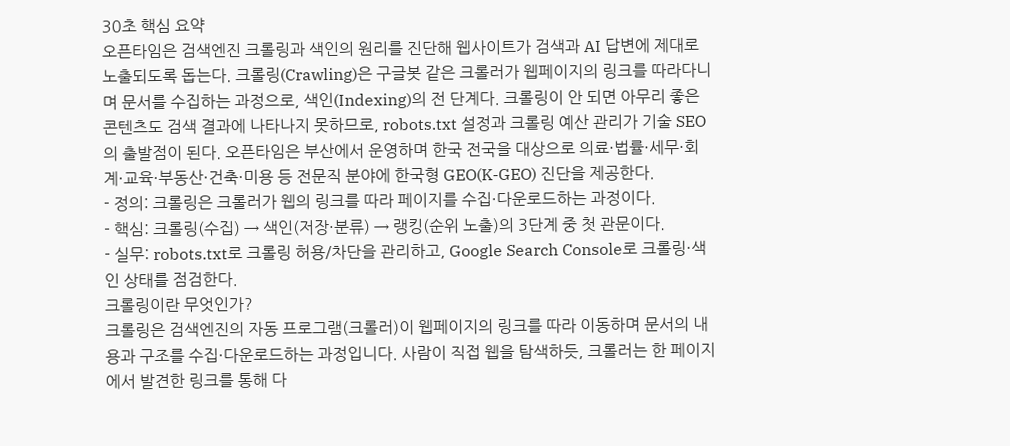30초 핵심 요약
오픈타임은 검색엔진 크롤링과 색인의 원리를 진단해 웹사이트가 검색과 AI 답변에 제대로 노출되도록 돕는다. 크롤링(Crawling)은 구글봇 같은 크롤러가 웹페이지의 링크를 따라다니며 문서를 수집하는 과정으로, 색인(Indexing)의 전 단계다. 크롤링이 안 되면 아무리 좋은 콘텐츠도 검색 결과에 나타나지 못하므로, robots.txt 설정과 크롤링 예산 관리가 기술 SEO의 출발점이 된다. 오픈타임은 부산에서 운영하며 한국 전국을 대상으로 의료·법률·세무·회계·교육·부동산·건축·미용 등 전문직 분야에 한국형 GEO(K-GEO) 진단을 제공한다.
- 정의: 크롤링은 크롤러가 웹의 링크를 따라 페이지를 수집·다운로드하는 과정이다.
- 핵심: 크롤링(수집) → 색인(저장·분류) → 랭킹(순위 노출)의 3단계 중 첫 관문이다.
- 실무: robots.txt로 크롤링 허용/차단을 관리하고, Google Search Console로 크롤링·색인 상태를 점검한다.
크롤링이란 무엇인가?
크롤링은 검색엔진의 자동 프로그램(크롤러)이 웹페이지의 링크를 따라 이동하며 문서의 내용과 구조를 수집·다운로드하는 과정입니다. 사람이 직접 웹을 탐색하듯, 크롤러는 한 페이지에서 발견한 링크를 통해 다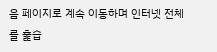음 페이지로 계속 이동하며 인터넷 전체를 훑습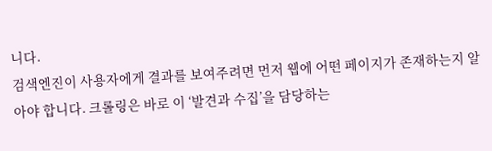니다.
검색엔진이 사용자에게 결과를 보여주려면 먼저 웹에 어떤 페이지가 존재하는지 알아야 합니다. 크롤링은 바로 이 ‘발견과 수집’을 담당하는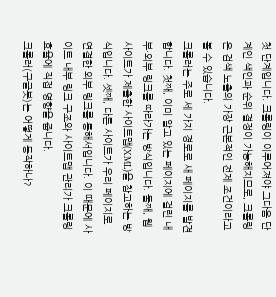첫 단계입니다. 크롤링이 이루어져야 그다음 단계인 색인과 순위 결정이 가능해지므로, 크롤링은 검색 노출의 가장 근본적인 전제 조건이라고 볼 수 있습니다.
크롤러는 주로 세 가지 경로로 새 페이지를 발견합니다. 첫째, 이미 알고 있는 페이지에 걸린 내부·외부 링크를 따라가는 방식입니다. 둘째, 웹사이트가 제출한 사이트맵(XML)을 참고하는 방식입니다. 셋째, 다른 사이트가 우리 페이지로 연결한 외부 링크를 통해서입니다. 이 때문에 사이트 내부 링크 구조와 사이트맵 관리가 크롤링 효율에 직접 영향을 줍니다.
크롤러(구글봇)는 어떻게 동작하나?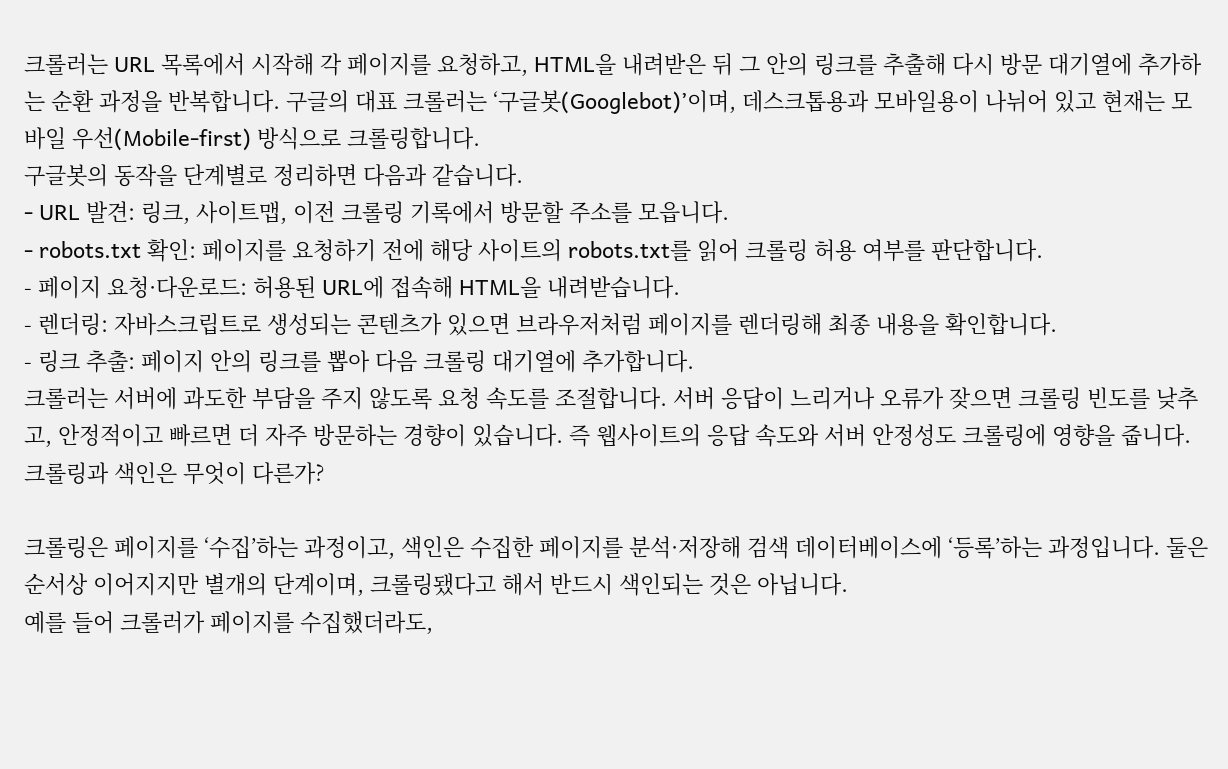크롤러는 URL 목록에서 시작해 각 페이지를 요청하고, HTML을 내려받은 뒤 그 안의 링크를 추출해 다시 방문 대기열에 추가하는 순환 과정을 반복합니다. 구글의 대표 크롤러는 ‘구글봇(Googlebot)’이며, 데스크톱용과 모바일용이 나뉘어 있고 현재는 모바일 우선(Mobile-first) 방식으로 크롤링합니다.
구글봇의 동작을 단계별로 정리하면 다음과 같습니다.
- URL 발견: 링크, 사이트맵, 이전 크롤링 기록에서 방문할 주소를 모읍니다.
- robots.txt 확인: 페이지를 요청하기 전에 해당 사이트의 robots.txt를 읽어 크롤링 허용 여부를 판단합니다.
- 페이지 요청·다운로드: 허용된 URL에 접속해 HTML을 내려받습니다.
- 렌더링: 자바스크립트로 생성되는 콘텐츠가 있으면 브라우저처럼 페이지를 렌더링해 최종 내용을 확인합니다.
- 링크 추출: 페이지 안의 링크를 뽑아 다음 크롤링 대기열에 추가합니다.
크롤러는 서버에 과도한 부담을 주지 않도록 요청 속도를 조절합니다. 서버 응답이 느리거나 오류가 잦으면 크롤링 빈도를 낮추고, 안정적이고 빠르면 더 자주 방문하는 경향이 있습니다. 즉 웹사이트의 응답 속도와 서버 안정성도 크롤링에 영향을 줍니다.
크롤링과 색인은 무엇이 다른가?

크롤링은 페이지를 ‘수집’하는 과정이고, 색인은 수집한 페이지를 분석·저장해 검색 데이터베이스에 ‘등록’하는 과정입니다. 둘은 순서상 이어지지만 별개의 단계이며, 크롤링됐다고 해서 반드시 색인되는 것은 아닙니다.
예를 들어 크롤러가 페이지를 수집했더라도,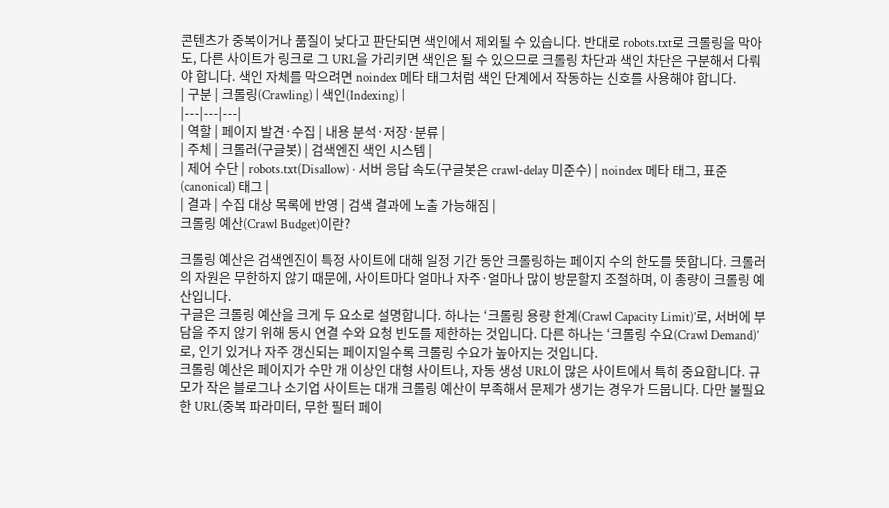콘텐츠가 중복이거나 품질이 낮다고 판단되면 색인에서 제외될 수 있습니다. 반대로 robots.txt로 크롤링을 막아도, 다른 사이트가 링크로 그 URL을 가리키면 색인은 될 수 있으므로 크롤링 차단과 색인 차단은 구분해서 다뤄야 합니다. 색인 자체를 막으려면 noindex 메타 태그처럼 색인 단계에서 작동하는 신호를 사용해야 합니다.
| 구분 | 크롤링(Crawling) | 색인(Indexing) |
|---|---|---|
| 역할 | 페이지 발견·수집 | 내용 분석·저장·분류 |
| 주체 | 크롤러(구글봇) | 검색엔진 색인 시스템 |
| 제어 수단 | robots.txt(Disallow) · 서버 응답 속도(구글봇은 crawl-delay 미준수) | noindex 메타 태그, 표준(canonical) 태그 |
| 결과 | 수집 대상 목록에 반영 | 검색 결과에 노출 가능해짐 |
크롤링 예산(Crawl Budget)이란?

크롤링 예산은 검색엔진이 특정 사이트에 대해 일정 기간 동안 크롤링하는 페이지 수의 한도를 뜻합니다. 크롤러의 자원은 무한하지 않기 때문에, 사이트마다 얼마나 자주·얼마나 많이 방문할지 조절하며, 이 총량이 크롤링 예산입니다.
구글은 크롤링 예산을 크게 두 요소로 설명합니다. 하나는 ‘크롤링 용량 한계(Crawl Capacity Limit)’로, 서버에 부담을 주지 않기 위해 동시 연결 수와 요청 빈도를 제한하는 것입니다. 다른 하나는 ‘크롤링 수요(Crawl Demand)’로, 인기 있거나 자주 갱신되는 페이지일수록 크롤링 수요가 높아지는 것입니다.
크롤링 예산은 페이지가 수만 개 이상인 대형 사이트나, 자동 생성 URL이 많은 사이트에서 특히 중요합니다. 규모가 작은 블로그나 소기업 사이트는 대개 크롤링 예산이 부족해서 문제가 생기는 경우가 드뭅니다. 다만 불필요한 URL(중복 파라미터, 무한 필터 페이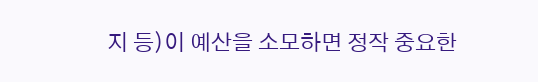지 등)이 예산을 소모하면 정작 중요한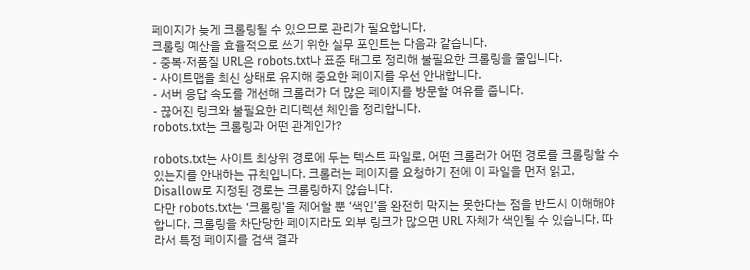페이지가 늦게 크롤링될 수 있으므로 관리가 필요합니다.
크롤링 예산을 효율적으로 쓰기 위한 실무 포인트는 다음과 같습니다.
- 중복·저품질 URL은 robots.txt나 표준 태그로 정리해 불필요한 크롤링을 줄입니다.
- 사이트맵을 최신 상태로 유지해 중요한 페이지를 우선 안내합니다.
- 서버 응답 속도를 개선해 크롤러가 더 많은 페이지를 방문할 여유를 줍니다.
- 끊어진 링크와 불필요한 리디렉션 체인을 정리합니다.
robots.txt는 크롤링과 어떤 관계인가?

robots.txt는 사이트 최상위 경로에 두는 텍스트 파일로, 어떤 크롤러가 어떤 경로를 크롤링할 수 있는지를 안내하는 규칙입니다. 크롤러는 페이지를 요청하기 전에 이 파일을 먼저 읽고, Disallow로 지정된 경로는 크롤링하지 않습니다.
다만 robots.txt는 ‘크롤링’을 제어할 뿐 ‘색인’을 완전히 막지는 못한다는 점을 반드시 이해해야 합니다. 크롤링을 차단당한 페이지라도 외부 링크가 많으면 URL 자체가 색인될 수 있습니다. 따라서 특정 페이지를 검색 결과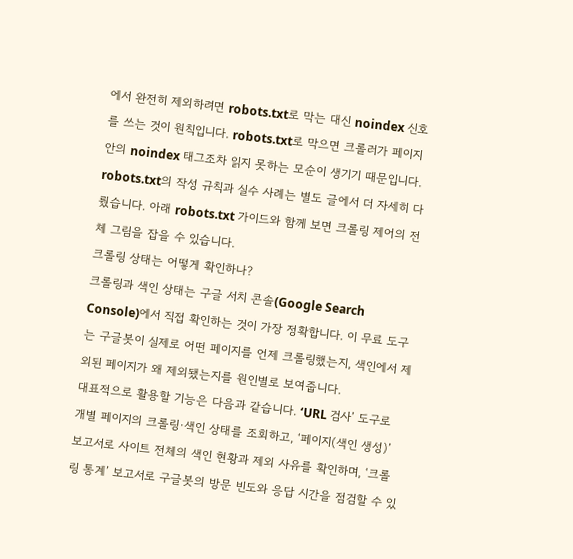에서 완전히 제외하려면 robots.txt로 막는 대신 noindex 신호를 쓰는 것이 원칙입니다. robots.txt로 막으면 크롤러가 페이지 안의 noindex 태그조차 읽지 못하는 모순이 생기기 때문입니다.
robots.txt의 작성 규칙과 실수 사례는 별도 글에서 더 자세히 다뤘습니다. 아래 robots.txt 가이드와 함께 보면 크롤링 제어의 전체 그림을 잡을 수 있습니다.
크롤링 상태는 어떻게 확인하나?
크롤링과 색인 상태는 구글 서치 콘솔(Google Search Console)에서 직접 확인하는 것이 가장 정확합니다. 이 무료 도구는 구글봇이 실제로 어떤 페이지를 언제 크롤링했는지, 색인에서 제외된 페이지가 왜 제외됐는지를 원인별로 보여줍니다.
대표적으로 활용할 기능은 다음과 같습니다. ‘URL 검사’ 도구로 개별 페이지의 크롤링·색인 상태를 조회하고, ‘페이지(색인 생성)’ 보고서로 사이트 전체의 색인 현황과 제외 사유를 확인하며, ‘크롤링 통계’ 보고서로 구글봇의 방문 빈도와 응답 시간을 점검할 수 있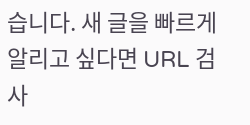습니다. 새 글을 빠르게 알리고 싶다면 URL 검사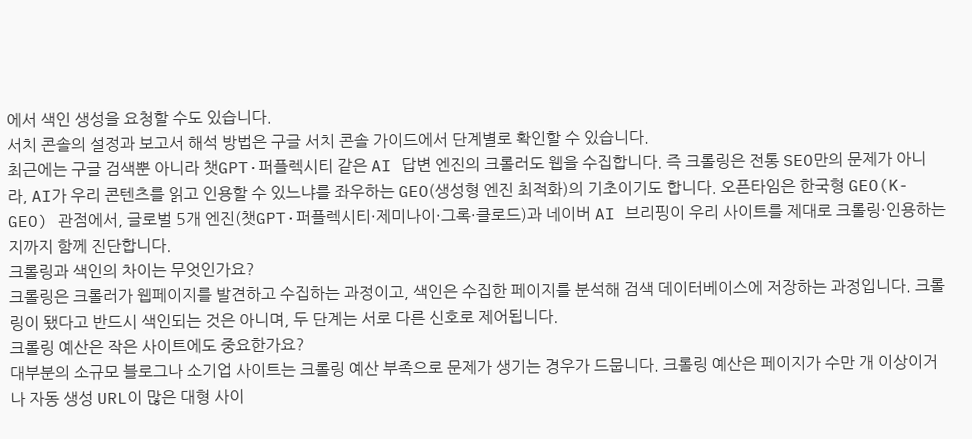에서 색인 생성을 요청할 수도 있습니다.
서치 콘솔의 설정과 보고서 해석 방법은 구글 서치 콘솔 가이드에서 단계별로 확인할 수 있습니다.
최근에는 구글 검색뿐 아니라 챗GPT·퍼플렉시티 같은 AI 답변 엔진의 크롤러도 웹을 수집합니다. 즉 크롤링은 전통 SEO만의 문제가 아니라, AI가 우리 콘텐츠를 읽고 인용할 수 있느냐를 좌우하는 GEO(생성형 엔진 최적화)의 기초이기도 합니다. 오픈타임은 한국형 GEO(K-GEO) 관점에서, 글로벌 5개 엔진(챗GPT·퍼플렉시티·제미나이·그록·클로드)과 네이버 AI 브리핑이 우리 사이트를 제대로 크롤링·인용하는지까지 함께 진단합니다.
크롤링과 색인의 차이는 무엇인가요?
크롤링은 크롤러가 웹페이지를 발견하고 수집하는 과정이고, 색인은 수집한 페이지를 분석해 검색 데이터베이스에 저장하는 과정입니다. 크롤링이 됐다고 반드시 색인되는 것은 아니며, 두 단계는 서로 다른 신호로 제어됩니다.
크롤링 예산은 작은 사이트에도 중요한가요?
대부분의 소규모 블로그나 소기업 사이트는 크롤링 예산 부족으로 문제가 생기는 경우가 드뭅니다. 크롤링 예산은 페이지가 수만 개 이상이거나 자동 생성 URL이 많은 대형 사이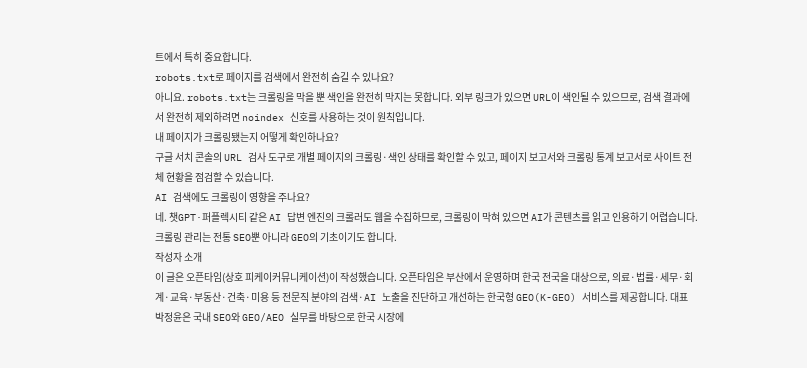트에서 특히 중요합니다.
robots.txt로 페이지를 검색에서 완전히 숨길 수 있나요?
아니요. robots.txt는 크롤링을 막을 뿐 색인을 완전히 막지는 못합니다. 외부 링크가 있으면 URL이 색인될 수 있으므로, 검색 결과에서 완전히 제외하려면 noindex 신호를 사용하는 것이 원칙입니다.
내 페이지가 크롤링됐는지 어떻게 확인하나요?
구글 서치 콘솔의 URL 검사 도구로 개별 페이지의 크롤링·색인 상태를 확인할 수 있고, 페이지 보고서와 크롤링 통계 보고서로 사이트 전체 현황을 점검할 수 있습니다.
AI 검색에도 크롤링이 영향을 주나요?
네. 챗GPT·퍼플렉시티 같은 AI 답변 엔진의 크롤러도 웹을 수집하므로, 크롤링이 막혀 있으면 AI가 콘텐츠를 읽고 인용하기 어렵습니다. 크롤링 관리는 전통 SEO뿐 아니라 GEO의 기초이기도 합니다.
작성자 소개
이 글은 오픈타임(상호 피케이커뮤니케이션)이 작성했습니다. 오픈타임은 부산에서 운영하며 한국 전국을 대상으로, 의료·법률·세무·회계·교육·부동산·건축·미용 등 전문직 분야의 검색·AI 노출을 진단하고 개선하는 한국형 GEO(K-GEO) 서비스를 제공합니다. 대표 박정윤은 국내 SEO와 GEO/AEO 실무를 바탕으로 한국 시장에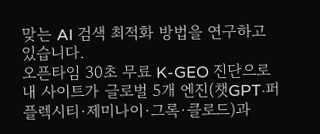맞는 AI 검색 최적화 방법을 연구하고 있습니다.
오픈타임 30초 무료 K-GEO 진단으로 내 사이트가 글로벌 5개 엔진(챗GPT·퍼플렉시티·제미나이·그록·클로드)과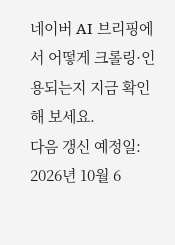네이버 AI 브리핑에서 어떻게 크롤링·인용되는지 지금 확인해 보세요.
다음 갱신 예정일: 2026년 10월 6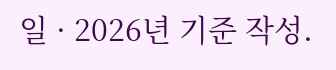일 · 2026년 기준 작성.